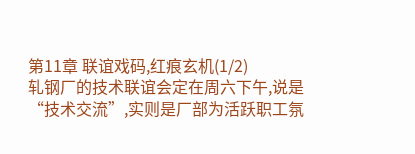第11章 联谊戏码,红痕玄机(1/2)
轧钢厂的技术联谊会定在周六下午,说是“技术交流”,实则是厂部为活跃职工氛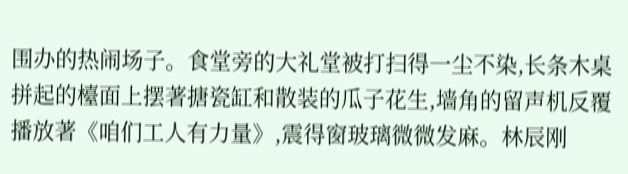围办的热闹场子。食堂旁的大礼堂被打扫得一尘不染,长条木桌拼起的檯面上摆著搪瓷缸和散装的瓜子花生,墙角的留声机反覆播放著《咱们工人有力量》,震得窗玻璃微微发麻。林辰刚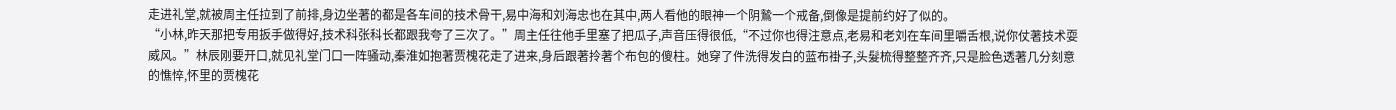走进礼堂,就被周主任拉到了前排,身边坐著的都是各车间的技术骨干,易中海和刘海忠也在其中,两人看他的眼神一个阴鷙一个戒备,倒像是提前约好了似的。
“小林,昨天那把专用扳手做得好,技术科张科长都跟我夸了三次了。”周主任往他手里塞了把瓜子,声音压得很低,“不过你也得注意点,老易和老刘在车间里嚼舌根,说你仗著技术耍威风。”林辰刚要开口,就见礼堂门口一阵骚动,秦淮如抱著贾槐花走了进来,身后跟著拎著个布包的傻柱。她穿了件洗得发白的蓝布褂子,头髮梳得整整齐齐,只是脸色透著几分刻意的憔悴,怀里的贾槐花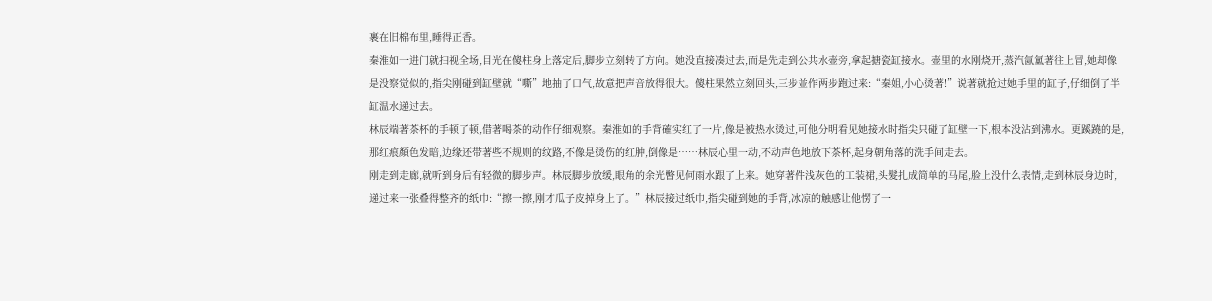裹在旧棉布里,睡得正香。
秦淮如一进门就扫视全场,目光在傻柱身上落定后,脚步立刻转了方向。她没直接凑过去,而是先走到公共水壶旁,拿起搪瓷缸接水。壶里的水刚烧开,蒸汽氤氳著往上冒,她却像是没察觉似的,指尖刚碰到缸壁就“嘶”地抽了口气,故意把声音放得很大。傻柱果然立刻回头,三步並作两步跑过来:“秦姐,小心烫著!”说著就抢过她手里的缸子,仔细倒了半缸温水递过去。
林辰端著茶杯的手顿了顿,借著喝茶的动作仔细观察。秦淮如的手背確实红了一片,像是被热水烫过,可他分明看见她接水时指尖只碰了缸壁一下,根本没沾到沸水。更蹊蹺的是,那红痕顏色发暗,边缘还带著些不规则的纹路,不像是烫伤的红肿,倒像是……林辰心里一动,不动声色地放下茶杯,起身朝角落的洗手间走去。
刚走到走廊,就听到身后有轻微的脚步声。林辰脚步放缓,眼角的余光瞥见何雨水跟了上来。她穿著件浅灰色的工装裙,头髮扎成简单的马尾,脸上没什么表情,走到林辰身边时,递过来一张叠得整齐的纸巾:“擦一擦,刚才瓜子皮掉身上了。”林辰接过纸巾,指尖碰到她的手背,冰凉的触感让他愣了一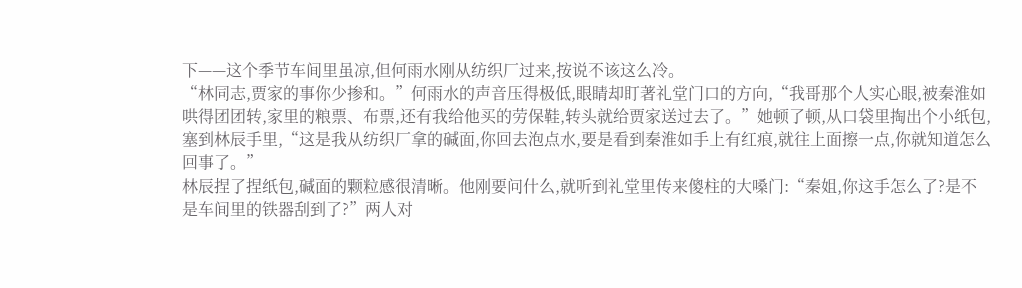下——这个季节车间里虽凉,但何雨水刚从纺织厂过来,按说不该这么冷。
“林同志,贾家的事你少掺和。”何雨水的声音压得极低,眼睛却盯著礼堂门口的方向,“我哥那个人实心眼,被秦淮如哄得团团转,家里的粮票、布票,还有我给他买的劳保鞋,转头就给贾家送过去了。”她顿了顿,从口袋里掏出个小纸包,塞到林辰手里,“这是我从纺织厂拿的碱面,你回去泡点水,要是看到秦淮如手上有红痕,就往上面擦一点,你就知道怎么回事了。”
林辰捏了捏纸包,碱面的颗粒感很清晰。他刚要问什么,就听到礼堂里传来傻柱的大嗓门:“秦姐,你这手怎么了?是不是车间里的铁器刮到了?”两人对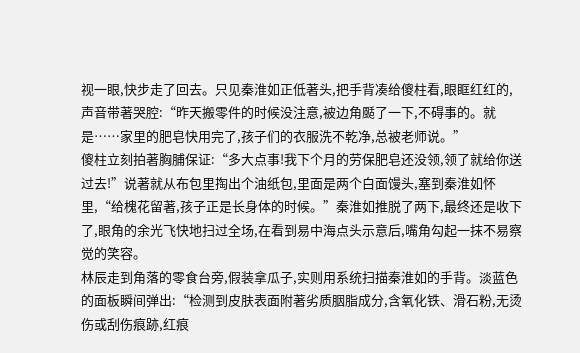视一眼,快步走了回去。只见秦淮如正低著头,把手背凑给傻柱看,眼眶红红的,声音带著哭腔:“昨天搬零件的时候没注意,被边角颳了一下,不碍事的。就是……家里的肥皂快用完了,孩子们的衣服洗不乾净,总被老师说。”
傻柱立刻拍著胸脯保证:“多大点事!我下个月的劳保肥皂还没领,领了就给你送过去!”说著就从布包里掏出个油纸包,里面是两个白面馒头,塞到秦淮如怀里,“给槐花留著,孩子正是长身体的时候。”秦淮如推脱了两下,最终还是收下了,眼角的余光飞快地扫过全场,在看到易中海点头示意后,嘴角勾起一抹不易察觉的笑容。
林辰走到角落的零食台旁,假装拿瓜子,实则用系统扫描秦淮如的手背。淡蓝色的面板瞬间弹出:“检测到皮肤表面附著劣质胭脂成分,含氧化铁、滑石粉,无烫伤或刮伤痕跡,红痕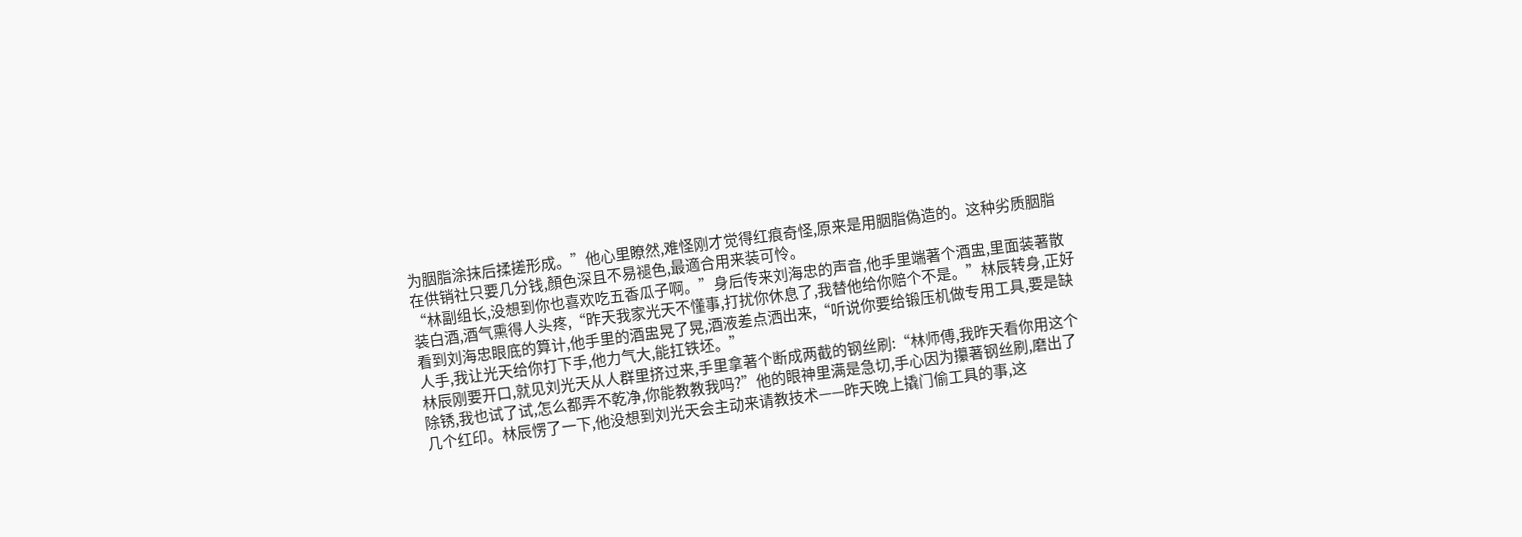为胭脂涂抹后揉搓形成。”他心里瞭然,难怪刚才觉得红痕奇怪,原来是用胭脂偽造的。这种劣质胭脂在供销社只要几分钱,顏色深且不易褪色,最適合用来装可怜。
“林副组长,没想到你也喜欢吃五香瓜子啊。”身后传来刘海忠的声音,他手里端著个酒盅,里面装著散装白酒,酒气熏得人头疼,“昨天我家光天不懂事,打扰你休息了,我替他给你赔个不是。”林辰转身,正好看到刘海忠眼底的算计,他手里的酒盅晃了晃,酒液差点洒出来,“听说你要给锻压机做专用工具,要是缺人手,我让光天给你打下手,他力气大,能扛铁坯。”
林辰刚要开口,就见刘光天从人群里挤过来,手里拿著个断成两截的钢丝刷:“林师傅,我昨天看你用这个除锈,我也试了试,怎么都弄不乾净,你能教教我吗?”他的眼神里满是急切,手心因为攥著钢丝刷,磨出了几个红印。林辰愣了一下,他没想到刘光天会主动来请教技术——昨天晚上撬门偷工具的事,这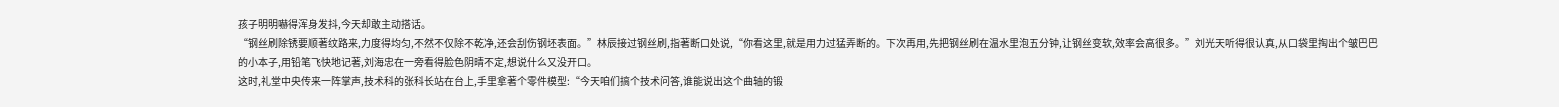孩子明明嚇得浑身发抖,今天却敢主动搭话。
“钢丝刷除锈要顺著纹路来,力度得均匀,不然不仅除不乾净,还会刮伤钢坯表面。”林辰接过钢丝刷,指著断口处说,“你看这里,就是用力过猛弄断的。下次再用,先把钢丝刷在温水里泡五分钟,让钢丝变软,效率会高很多。”刘光天听得很认真,从口袋里掏出个皱巴巴的小本子,用铅笔飞快地记著,刘海忠在一旁看得脸色阴晴不定,想说什么又没开口。
这时,礼堂中央传来一阵掌声,技术科的张科长站在台上,手里拿著个零件模型:“今天咱们搞个技术问答,谁能说出这个曲轴的锻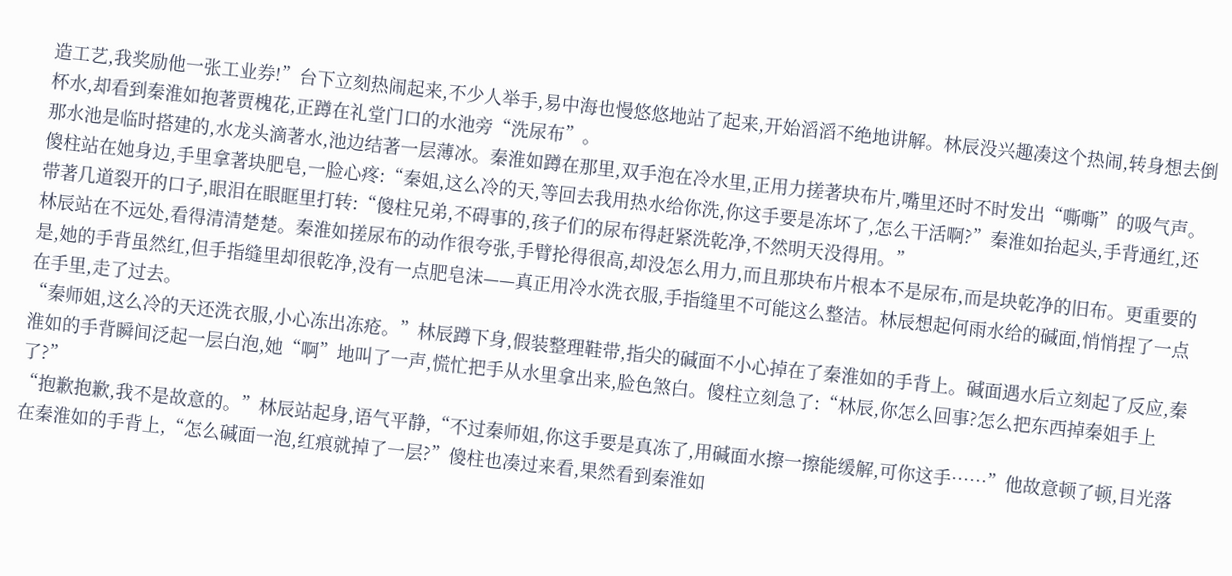造工艺,我奖励他一张工业券!”台下立刻热闹起来,不少人举手,易中海也慢悠悠地站了起来,开始滔滔不绝地讲解。林辰没兴趣凑这个热闹,转身想去倒杯水,却看到秦淮如抱著贾槐花,正蹲在礼堂门口的水池旁“洗尿布”。
那水池是临时搭建的,水龙头滴著水,池边结著一层薄冰。秦淮如蹲在那里,双手泡在冷水里,正用力搓著块布片,嘴里还时不时发出“嘶嘶”的吸气声。傻柱站在她身边,手里拿著块肥皂,一脸心疼:“秦姐,这么冷的天,等回去我用热水给你洗,你这手要是冻坏了,怎么干活啊?”秦淮如抬起头,手背通红,还带著几道裂开的口子,眼泪在眼眶里打转:“傻柱兄弟,不碍事的,孩子们的尿布得赶紧洗乾净,不然明天没得用。”
林辰站在不远处,看得清清楚楚。秦淮如搓尿布的动作很夸张,手臂抡得很高,却没怎么用力,而且那块布片根本不是尿布,而是块乾净的旧布。更重要的是,她的手背虽然红,但手指缝里却很乾净,没有一点肥皂沫——真正用冷水洗衣服,手指缝里不可能这么整洁。林辰想起何雨水给的碱面,悄悄捏了一点在手里,走了过去。
“秦师姐,这么冷的天还洗衣服,小心冻出冻疮。”林辰蹲下身,假装整理鞋带,指尖的碱面不小心掉在了秦淮如的手背上。碱面遇水后立刻起了反应,秦淮如的手背瞬间泛起一层白泡,她“啊”地叫了一声,慌忙把手从水里拿出来,脸色煞白。傻柱立刻急了:“林辰,你怎么回事?怎么把东西掉秦姐手上了?”
“抱歉抱歉,我不是故意的。”林辰站起身,语气平静,“不过秦师姐,你这手要是真冻了,用碱面水擦一擦能缓解,可你这手……”他故意顿了顿,目光落在秦淮如的手背上,“怎么碱面一泡,红痕就掉了一层?”傻柱也凑过来看,果然看到秦淮如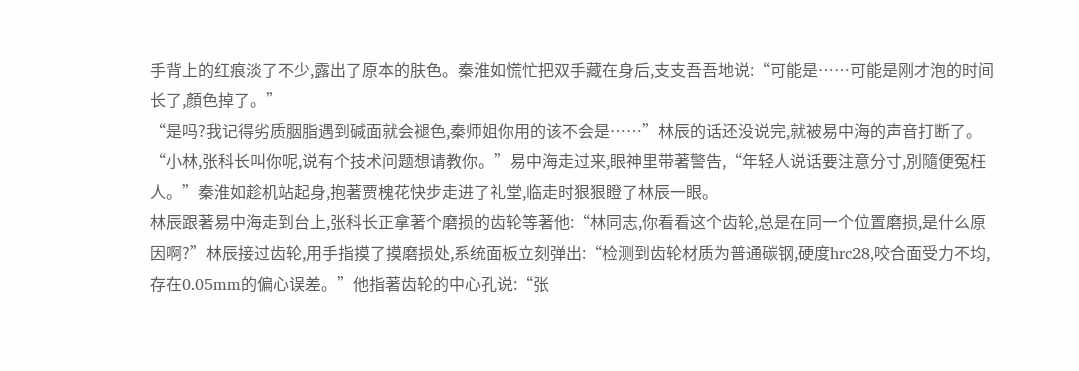手背上的红痕淡了不少,露出了原本的肤色。秦淮如慌忙把双手藏在身后,支支吾吾地说:“可能是……可能是刚才泡的时间长了,顏色掉了。”
“是吗?我记得劣质胭脂遇到碱面就会褪色,秦师姐你用的该不会是……”林辰的话还没说完,就被易中海的声音打断了。“小林,张科长叫你呢,说有个技术问题想请教你。”易中海走过来,眼神里带著警告,“年轻人说话要注意分寸,別隨便冤枉人。”秦淮如趁机站起身,抱著贾槐花快步走进了礼堂,临走时狠狠瞪了林辰一眼。
林辰跟著易中海走到台上,张科长正拿著个磨损的齿轮等著他:“林同志,你看看这个齿轮,总是在同一个位置磨损,是什么原因啊?”林辰接过齿轮,用手指摸了摸磨损处,系统面板立刻弹出:“检测到齿轮材质为普通碳钢,硬度hrc28,咬合面受力不均,存在0.05mm的偏心误差。”他指著齿轮的中心孔说:“张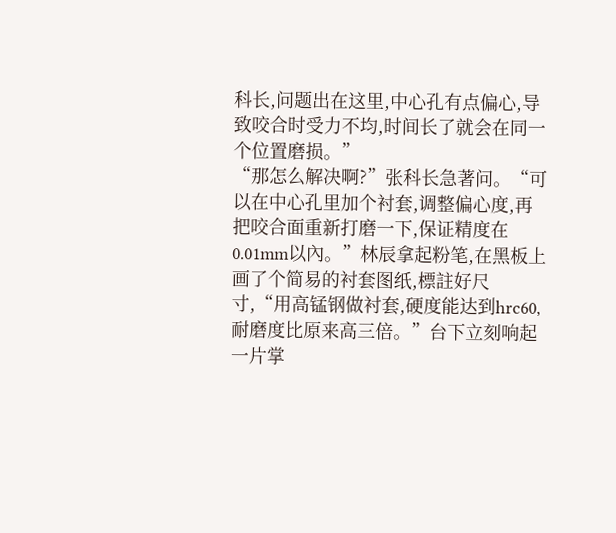科长,问题出在这里,中心孔有点偏心,导致咬合时受力不均,时间长了就会在同一个位置磨损。”
“那怎么解决啊?”张科长急著问。“可以在中心孔里加个衬套,调整偏心度,再把咬合面重新打磨一下,保证精度在0.01mm以內。”林辰拿起粉笔,在黑板上画了个简易的衬套图纸,標註好尺寸,“用高锰钢做衬套,硬度能达到hrc60,耐磨度比原来高三倍。”台下立刻响起一片掌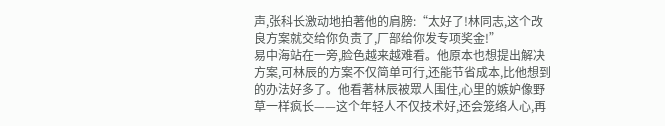声,张科长激动地拍著他的肩膀:“太好了!林同志,这个改良方案就交给你负责了,厂部给你发专项奖金!”
易中海站在一旁,脸色越来越难看。他原本也想提出解决方案,可林辰的方案不仅简单可行,还能节省成本,比他想到的办法好多了。他看著林辰被眾人围住,心里的嫉妒像野草一样疯长——这个年轻人不仅技术好,还会笼络人心,再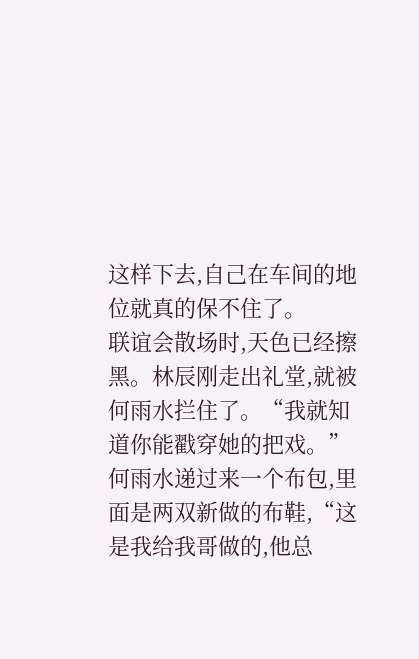这样下去,自己在车间的地位就真的保不住了。
联谊会散场时,天色已经擦黑。林辰刚走出礼堂,就被何雨水拦住了。“我就知道你能戳穿她的把戏。”何雨水递过来一个布包,里面是两双新做的布鞋,“这是我给我哥做的,他总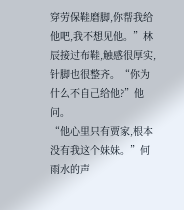穿劳保鞋磨脚,你帮我给他吧,我不想见他。”林辰接过布鞋,触感很厚实,针脚也很整齐。“你为什么不自己给他?”他问。
“他心里只有贾家,根本没有我这个妹妹。”何雨水的声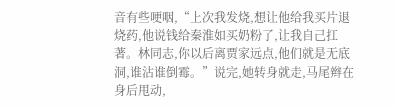音有些哽咽,“上次我发烧,想让他给我买片退烧药,他说钱给秦淮如买奶粉了,让我自己扛著。林同志,你以后离贾家远点,他们就是无底洞,谁沾谁倒霉。”说完,她转身就走,马尾辫在身后甩动,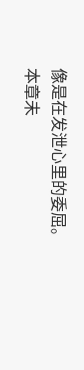像是在发泄心里的委屈。
本章未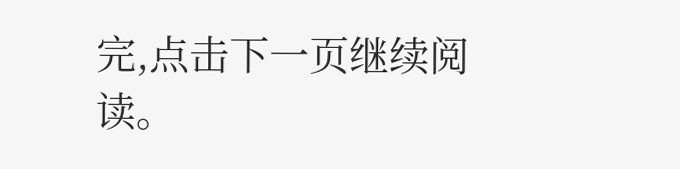完,点击下一页继续阅读。